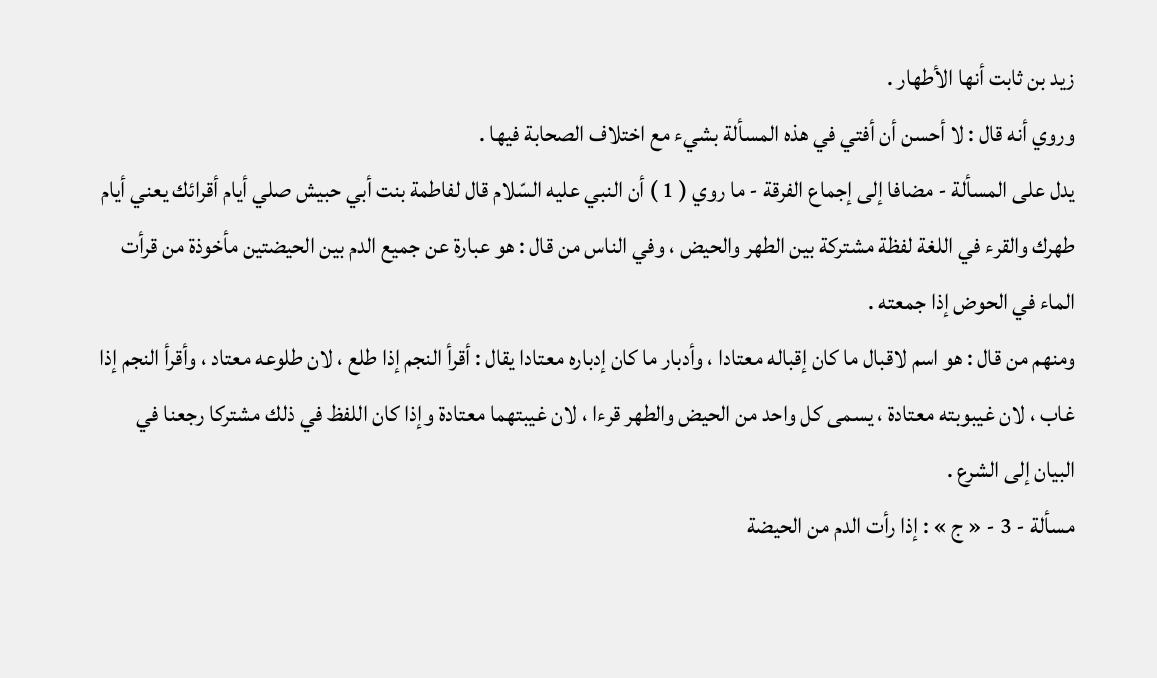زيد بن ثابت أنها الأطهار .
وروي أنه قال : لا أحسن أن أفتي في هذه المسألة بشيء مع اختلاف الصحابة فيها .
يدل على المسألة - مضافا إلى إجماع الفرقة - ما روي ( 1 ) أن النبي عليه السّلام قال لفاطمة بنت أبي حبيش صلي أيام أقرائك يعني أيام طهرك والقرء في اللغة لفظة مشتركة بين الطهر والحيض ، وفي الناس من قال : هو عبارة عن جميع الدم بين الحيضتين مأخوذة من قرأت الماء في الحوض إذا جمعته .
ومنهم من قال : هو اسم لاقبال ما كان إقباله معتادا ، وأدبار ما كان إدباره معتادا يقال : أقرأ النجم إذا طلع ، لان طلوعه معتاد ، وأقرأ النجم إذا غاب ، لان غيبوبته معتادة ، يسمى كل واحد من الحيض والطهر قرءا ، لان غيبتهما معتادة وإذا كان اللفظ في ذلك مشتركا رجعنا في البيان إلى الشرع .
مسألة - 3 - « ج » : إذا رأت الدم من الحيضة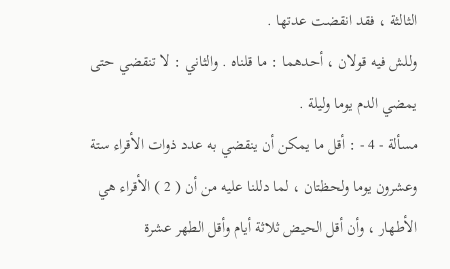الثالثة ، فقد انقضت عدتها .
وللش فيه قولان ، أحدهما : ما قلناه . والثاني : لا تنقضي حتى يمضي الدم يوما وليلة .
مسألة - 4 - : أقل ما يمكن أن ينقضي به عدد ذوات الأقراء ستة وعشرون يوما ولحظتان ، لما دللنا عليه من أن ( 2 ) الأقراء هي الأطهار ، وأن أقل الحيض ثلاثة أيام وأقل الطهر عشرة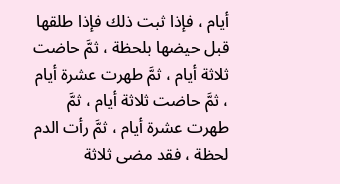أيام ، فإذا ثبت ذلك فإذا طلقها قبل حيضها بلحظة ، ثمَّ حاضت ثلاثة أيام ، ثمَّ طهرت عشرة أيام ، ثمَّ حاضت ثلاثة أيام ، ثمَّ طهرت عشرة أيام ، ثمَّ رأت الدم لحظة ، فقد مضى ثلاثة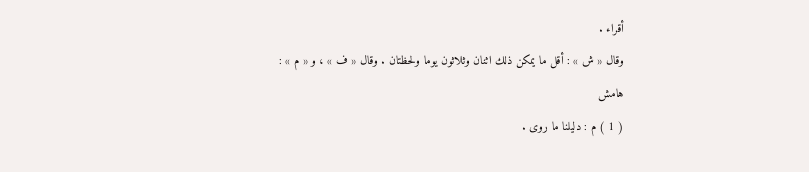أقراء .
وقال « ش » : أقل ما يمكن ذلك اثنان وثلاثون يوما ولحظتان . وقال « ف » ، و « م » :
هامش
( 1 ) م : دليلنا ما روى .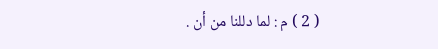( 2 ) م : لما دللنا من أن .